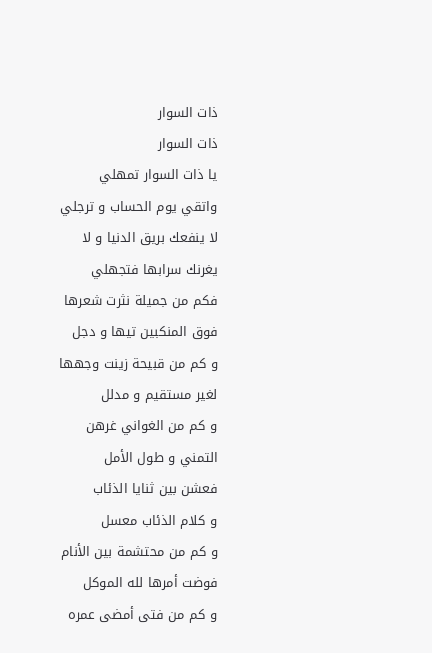ذات السوار
ذات السوار
يا ذات السوار تمهلي
واتقي يوم الحساب و ترجلي
لا ينفعك بريق الدنيا و لا
يغرنك سرابها فتجهلي
فكم من جميلة نثرت شعرها
فوق المنكبين تيها و دجل
و كم من قبيحة زينت وجهها
لغير مستقيم و مدلل
و كم من الغواني غرهن
التمني و طول الأمل
فعشن بين ثنايا الذئاب
و كلام الذئاب معسل
و كم من محتشمة بين الأنام
فوضت أمرها لله الموكل
و كم من فتى أمضى عمره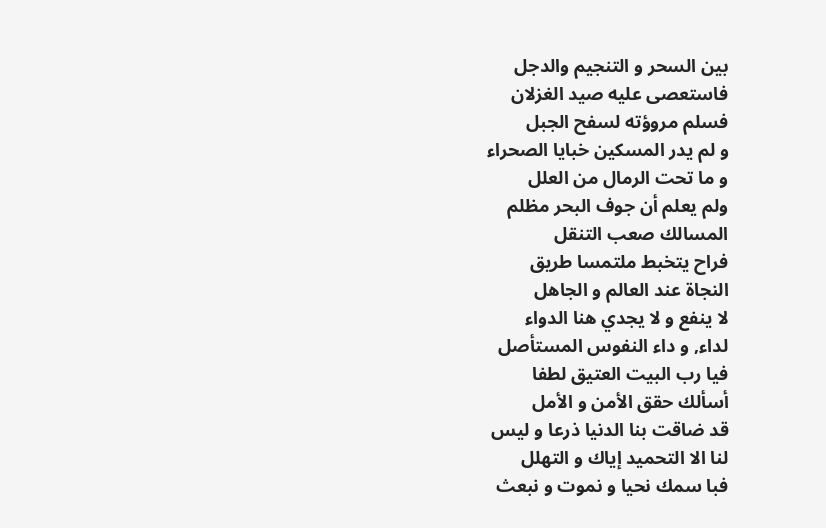بين السحر و التنجيم والدجل
فاستعصى عليه صيد الغزلان
فسلم مروؤته لسفح الجبل
و لم يدر المسكين خبايا الصحراء
و ما تحت الرمال من العلل
ولم يعلم أن جوف البحر مظلم
المسالك صعب التنقل
فراح يتخبط ملتمسا طريق
النجاة عند العالم و الجاهل
لا ينفع و لا يجدي هنا الدواء
لداء, و داء النفوس المستأصل
فيا رب البيت العتيق لطفا
أسألك حقق الأمن و الأمل
قد ضاقت بنا الدنيا ذرعا و ليس
لنا الا التحميد إياك و التهلل
فبا سمك نحيا و نموت و نبعث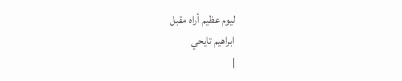ليوم عظيم أراه مقبل
ابراهيم تايحي
|